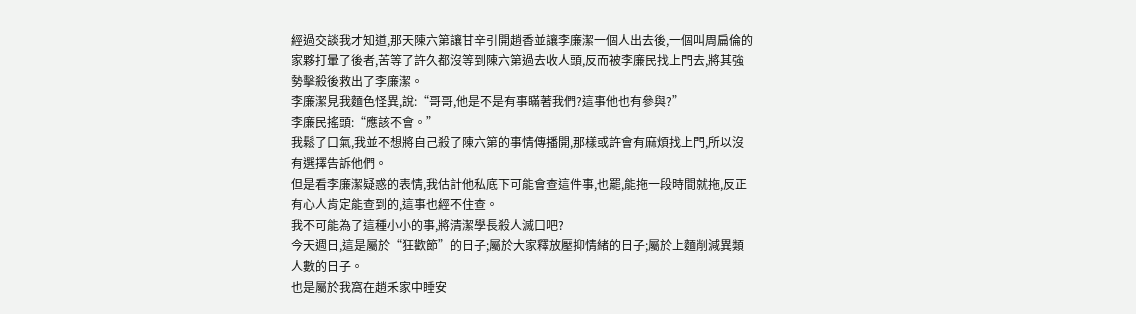經過交談我才知道,那天陳六第讓甘辛引開趙香並讓李廉潔一個人出去後,一個叫周扁倫的家夥打暈了後者,苦等了許久都沒等到陳六第過去收人頭,反而被李廉民找上門去,將其強勢擊殺後救出了李廉潔。
李廉潔見我麵色怪異,說:“哥哥,他是不是有事瞞著我們?這事他也有參與?”
李廉民搖頭:“應該不會。”
我鬆了口氣,我並不想將自己殺了陳六第的事情傳播開,那樣或許會有麻煩找上門,所以沒有選擇告訴他們。
但是看李廉潔疑惑的表情,我估計他私底下可能會查這件事,也罷,能拖一段時間就拖,反正有心人肯定能查到的,這事也經不住查。
我不可能為了這種小小的事,將清潔學長殺人滅口吧?
今天週日,這是屬於“狂歡節”的日子;屬於大家釋放壓抑情緒的日子;屬於上麵削減異類人數的日子。
也是屬於我窩在趙禾家中睡安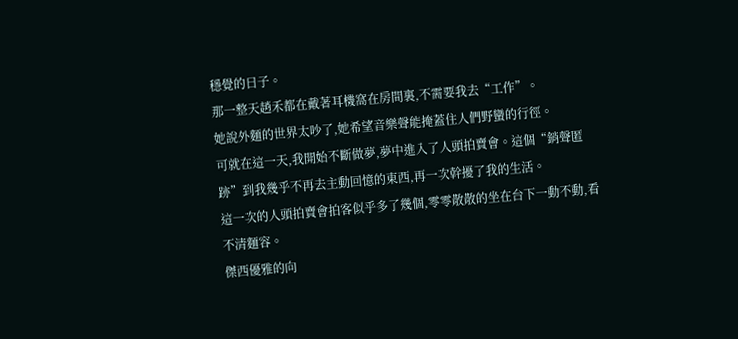穩覺的日子。
那一整天趙禾都在戴著耳機窩在房間裏,不需要我去“工作”。
她說外麵的世界太吵了,她希望音樂聲能掩蓋住人們野蠻的行徑。
可就在這一天,我開始不斷做夢,夢中進入了人頭拍賣會。這個“銷聲匿跡”到我幾乎不再去主動回憶的東西,再一次幹擾了我的生活。
這一次的人頭拍賣會拍客似乎多了幾個,零零散散的坐在台下一動不動,看不清麵容。
傑西優雅的向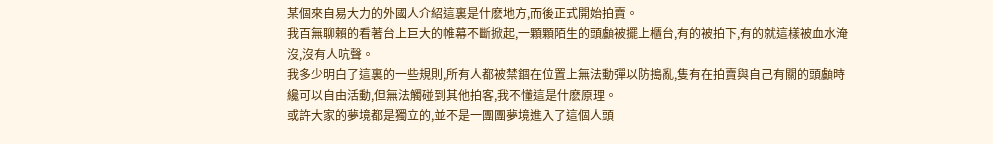某個來自易大力的外國人介紹這裏是什麽地方,而後正式開始拍賣。
我百無聊賴的看著台上巨大的帷幕不斷掀起,一顆顆陌生的頭顱被擺上櫃台,有的被拍下,有的就這樣被血水淹沒,沒有人吭聲。
我多少明白了這裏的一些規則,所有人都被禁錮在位置上無法動彈以防搗亂,隻有在拍賣與自己有關的頭顱時纔可以自由活動,但無法觸碰到其他拍客,我不懂這是什麽原理。
或許大家的夢境都是獨立的,並不是一團團夢境進入了這個人頭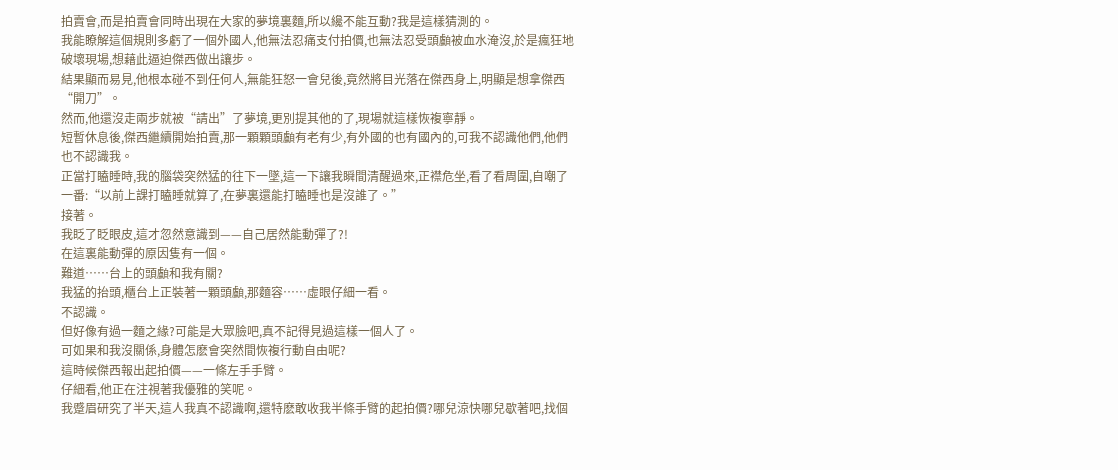拍賣會,而是拍賣會同時出現在大家的夢境裏麵,所以纔不能互動?我是這樣猜測的。
我能瞭解這個規則多虧了一個外國人,他無法忍痛支付拍價,也無法忍受頭顱被血水淹沒,於是瘋狂地破壞現場,想藉此逼迫傑西做出讓步。
結果顯而易見,他根本碰不到任何人,無能狂怒一會兒後,竟然將目光落在傑西身上,明顯是想拿傑西“開刀”。
然而,他還沒走兩步就被“請出”了夢境,更別提其他的了,現場就這樣恢複寧靜。
短暫休息後,傑西繼續開始拍賣,那一顆顆頭顱有老有少,有外國的也有國內的,可我不認識他們,他們也不認識我。
正當打瞌睡時,我的腦袋突然猛的往下一墜,這一下讓我瞬間清醒過來,正襟危坐,看了看周圍,自嘲了一番:“以前上課打瞌睡就算了,在夢裏還能打瞌睡也是沒誰了。”
接著。
我眨了眨眼皮,這才忽然意識到——自己居然能動彈了?!
在這裏能動彈的原因隻有一個。
難道……台上的頭顱和我有關?
我猛的抬頭,櫃台上正裝著一顆頭顱,那麵容……虛眼仔細一看。
不認識。
但好像有過一麵之緣?可能是大眾臉吧,真不記得見過這樣一個人了。
可如果和我沒關係,身體怎麽會突然間恢複行動自由呢?
這時候傑西報出起拍價——一條左手手臂。
仔細看,他正在注視著我優雅的笑呢。
我蹙眉研究了半天,這人我真不認識啊,還特麽敢收我半條手臂的起拍價?哪兒涼快哪兒歇著吧,找個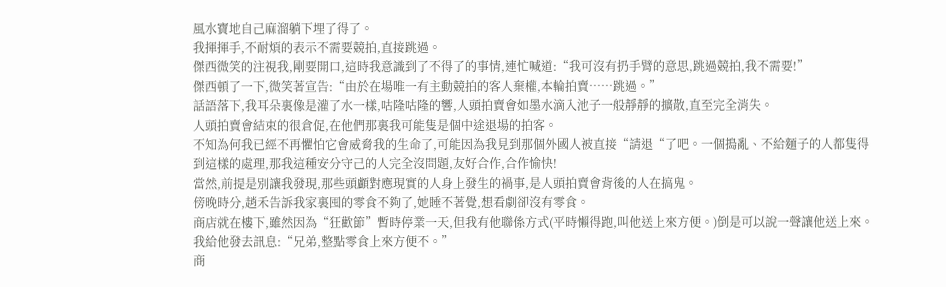風水寶地自己麻溜躺下埋了得了。
我揮揮手,不耐煩的表示不需要競拍,直接跳過。
傑西微笑的注視我,剛要開口,這時我意識到了不得了的事情,連忙喊道:“我可沒有扔手臂的意思,跳過競拍,我不需要!”
傑西頓了一下,微笑著宣告:“由於在場唯一有主動競拍的客人棄權,本輪拍賣……跳過。”
話語落下,我耳朵裏像是灌了水一樣,咕隆咕隆的響,人頭拍賣會如墨水滴入池子一般靜靜的擴散,直至完全消失。
人頭拍賣會結束的很倉促,在他們那裏我可能隻是個中途退場的拍客。
不知為何我已經不再懼怕它會威脅我的生命了,可能因為我見到那個外國人被直接“請退“了吧。一個搗亂、不給麵子的人都隻得到這樣的處理,那我這種安分守己的人完全沒問題,友好合作,合作愉快!
當然,前提是別讓我發現,那些頭顱對應現實的人身上發生的禍事,是人頭拍賣會背後的人在搞鬼。
傍晚時分,趙禾告訴我家裏囤的零食不夠了,她睡不著覺,想看劇卻沒有零食。
商店就在樓下,雖然因為“狂歡節”暫時停業一天,但我有他聯係方式(平時懶得跑,叫他送上來方便。)倒是可以說一聲讓他送上來。
我給他發去訊息:“兄弟,整點零食上來方便不。”
商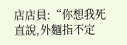店店員:“你想我死直說,外麵指不定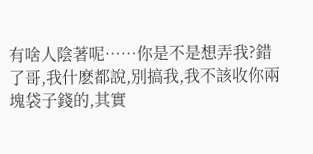有啥人陰著呢……你是不是想弄我?錯了哥,我什麽都說,別搞我,我不該收你兩塊袋子錢的,其實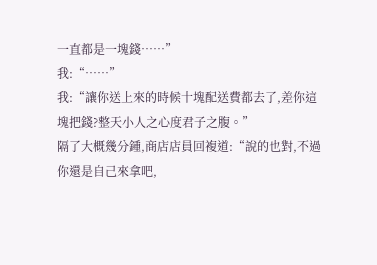一直都是一塊錢……”
我:“……”
我:“讓你送上來的時候十塊配送費都去了,差你這塊把錢?整天小人之心度君子之腹。”
隔了大概幾分鍾,商店店員回複道:“說的也對,不過你還是自己來拿吧,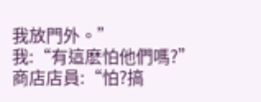我放門外。”
我:“有這麽怕他們嗎?”
商店店員:“怕?搞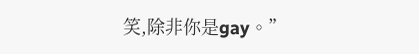笑,除非你是gay。”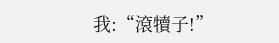我:“滾犢子!”